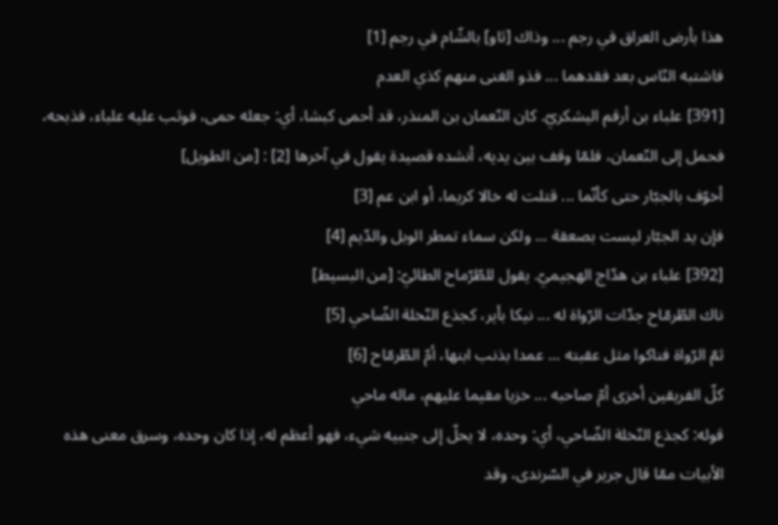هذا بأرض العراق في رجم ... وذاك [ثاو] بالشّام في رجم [1]
فاشتبه النّاس بعد فقدهما ... فذو الغنى منهم كذي العدم
[391] علباء بن أرقم اليشكريّ. كان النّعمان بن المنذر، قد أحمى كبشا، أي: جعله حمى، فوثب عليه علباء، فذبحه، فحمل إلى النّعمان، فلمّا وقف بين يديه، أنشده قصيدة يقول في آخرها [2] : [من الطويل]
أخوّف بالجبّار حتى كأنّما ... قتلت له خالا كريما، أو ابن عم [3]
فإن يد الجبّار ليست بصعقة ... ولكن سماء تمطر الوبل والدّيم [4]
[392] علباء بن هدّاج الهجيميّ. يقول للطّرّماح الطائيّ: [من البسيط]
ناك الطّرمّاح جدّات الرّواة له ... نيكا بأير، كجذع النّخلة الضّاحي [5]
ثمّ الرّواة فناكوا مثل عقبته ... عمدا بذنب ابنها، أمّ الطّرمّاح [6]
كلّ الفريقين أخزى أمّ صاحبه ... خزيا مقيما عليهم، ماله ماحي
قوله: كجذع النّخلة الضّاحي، أي: وحده، لا يحلّ إلى جنبيه شيء، فهو أعظم له، إذا كان وحده، وسرق معنى هذه الأبيات ممّا قال جرير في السّرندى، وقد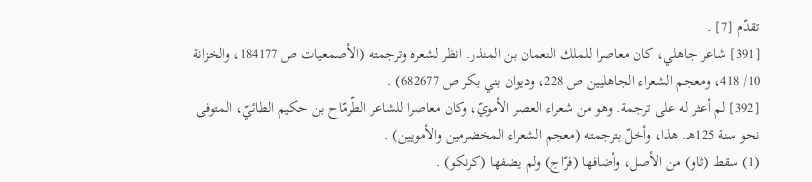تقدّم [7] .
[391] شاعر جاهلي، كان معاصرا للملك النعمان بن المنذر. انظر لشعره وترجمته (الأصمعيات ص 184177، والخزانة 10/ 418، ومعجم الشعراء الجاهليين ص 228، وديوان بني بكر ص 682677) .
[392] لم أعثر له على ترجمة. وهو من شعراء العصر الأمويّ، وكان معاصرا للشاعر الطّرمّاح بن حكيم الطائيّ، المتوفى نحو سنة 125هـ. هذا، وأخلّ بترجمته (معجم الشعراء المخضرمين والأمويين) .
(1) سقط (ثاو) من الأصل، وأضافها (فرّاج) ولم يضفها (كرنكو) .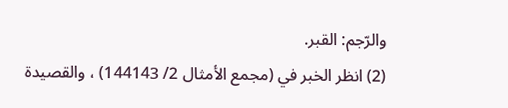والرّجم: القبر.
(2) انظر الخبر في (مجمع الأمثال 2/ 144143) ، والقصيدة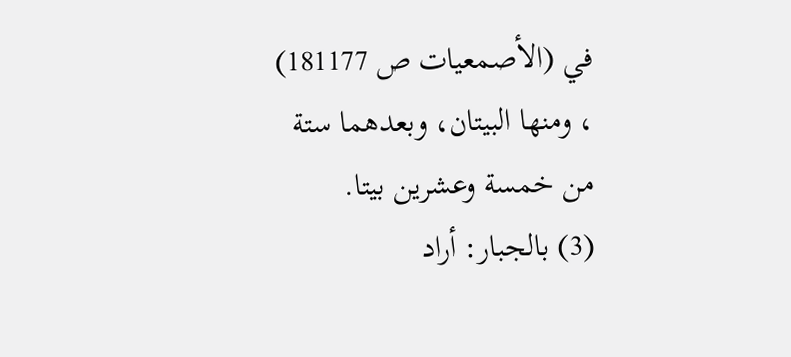في (الأصمعيات ص 181177) ، ومنها البيتان، وبعدهما ستة من خمسة وعشرين بيتا.
(3) بالجبار: أراد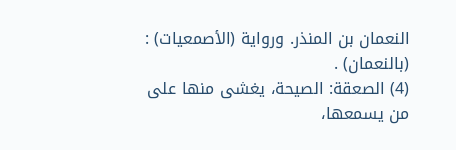النعمان بن المنذر. ورواية (الأصمعيات) : (بالنعمان) .
(4) الصعقة: الصيحة، يغشى منها على من يسمعها،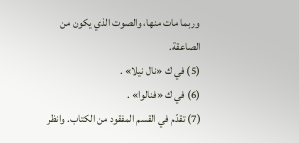وربما مات منها، والصوت الذي يكون من الصاعقة.
(5) في ك «نال نيلا» .
(6) في ك «فنالوا» .
(7) تقدّم في القسم المفقود من الكتاب. وانظر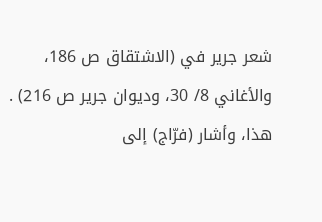شعر جرير في (الاشتقاق ص 186، والأغاني 8/ 30، وديوان جرير ص 216) . هذا، وأشار (فرّاج) إلى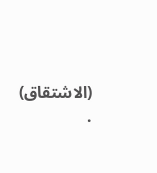(الاشتقاق) .